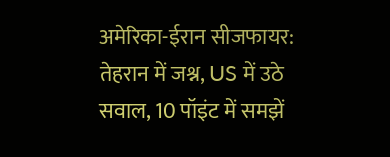अमेरिका-ईरान सीजफायर: तेहरान में जश्न, US में उठे सवाल, 10 पॉइंट में समझें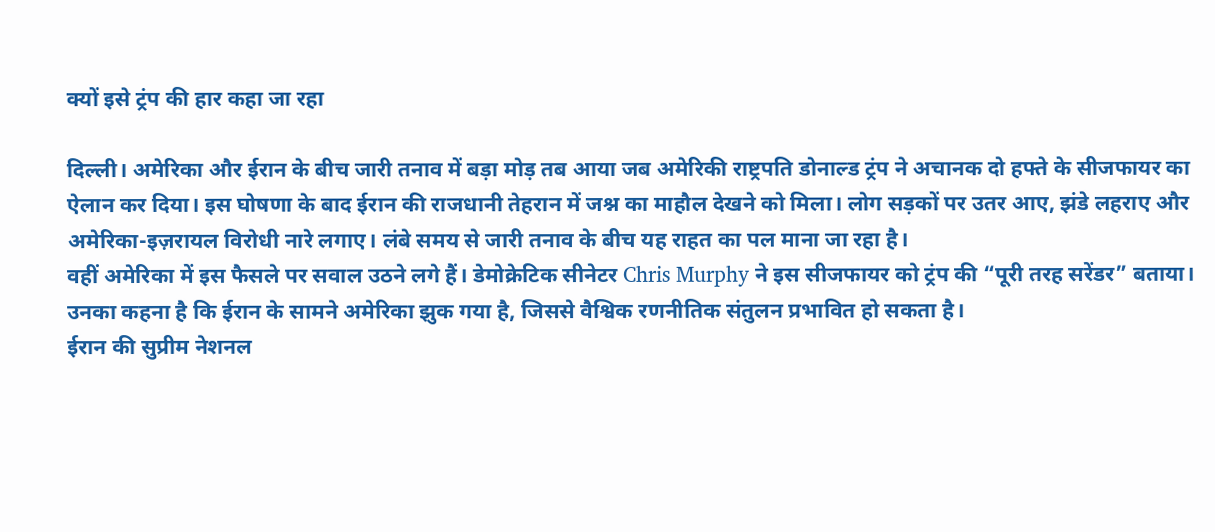क्यों इसे ट्रंप की हार कहा जा रहा

दिल्ली। अमेरिका और ईरान के बीच जारी तनाव में बड़ा मोड़ तब आया जब अमेरिकी राष्ट्रपति डोनाल्ड ट्रंप ने अचानक दो हफ्ते के सीजफायर का ऐलान कर दिया। इस घोषणा के बाद ईरान की राजधानी तेहरान में जश्न का माहौल देखने को मिला। लोग सड़कों पर उतर आए, झंडे लहराए और अमेरिका-इज़रायल विरोधी नारे लगाए। लंबे समय से जारी तनाव के बीच यह राहत का पल माना जा रहा है।
वहीं अमेरिका में इस फैसले पर सवाल उठने लगे हैं। डेमोक्रेटिक सीनेटर Chris Murphy ने इस सीजफायर को ट्रंप की “पूरी तरह सरेंडर” बताया। उनका कहना है कि ईरान के सामने अमेरिका झुक गया है, जिससे वैश्विक रणनीतिक संतुलन प्रभावित हो सकता है।
ईरान की सुप्रीम नेशनल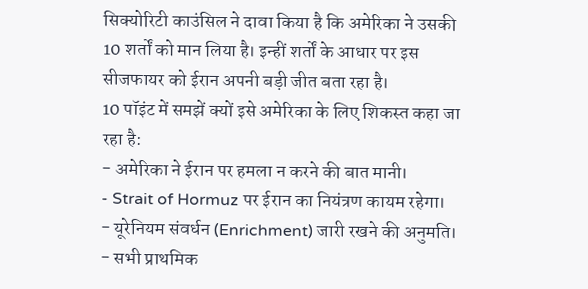सिक्योरिटी काउंसिल ने दावा किया है कि अमेरिका ने उसकी 10 शर्तों को मान लिया है। इन्हीं शर्तों के आधार पर इस सीजफायर को ईरान अपनी बड़ी जीत बता रहा है।
10 पॉइंट में समझें क्यों इसे अमेरिका के लिए शिकस्त कहा जा रहा है:
- अमेरिका ने ईरान पर हमला न करने की बात मानी।
- Strait of Hormuz पर ईरान का नियंत्रण कायम रहेगा।
- यूरेनियम संवर्धन (Enrichment) जारी रखने की अनुमति।
- सभी प्राथमिक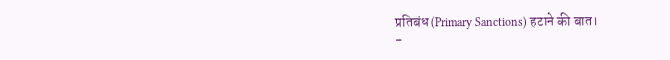प्रतिबंध (Primary Sanctions) हटाने की बात।
-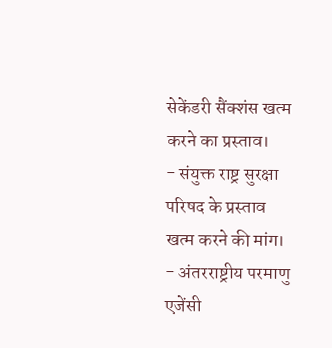सेकेंडरी सैंक्शंस खत्म करने का प्रस्ताव।
- संयुक्त राष्ट्र सुरक्षा परिषद के प्रस्ताव खत्म करने की मांग।
- अंतरराष्ट्रीय परमाणु एजेंसी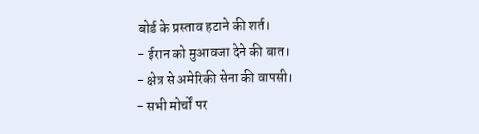बोर्ड के प्रस्ताव हटाने की शर्त।
- ईरान को मुआवजा देने की बात।
- क्षेत्र से अमेरिकी सेना की वापसी।
- सभी मोर्चों पर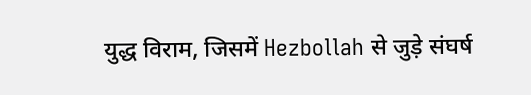युद्ध विराम, जिसमें Hezbollah से जुड़े संघर्ष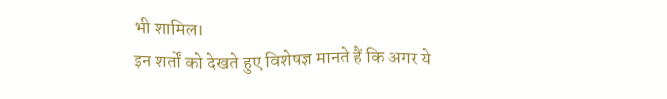भी शामिल।
इन शर्तों को देखते हुए विशेषज्ञ मानते हैं कि अगर ये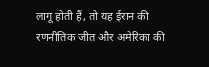लागू होती हैं, तो यह ईरान की रणनीतिक जीत और अमेरिका की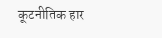कूटनीतिक हार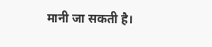मानी जा सकती है।